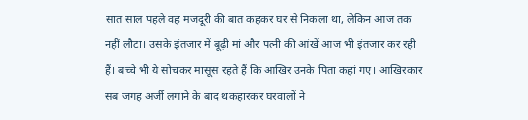सात साल पहले वह मजदूरी की बात कहकर घर से निकला था, लेकिन आज तक नहीं लौटा। उसके इंतजार में बूढ़ी मां और पत्नी की आंखें आज भी इंतजार कर रही हैं। बच्चे भी ये सोचकर मासूस रहते हैं कि आखिर उनके पिता कहां गए। आखिरकार सब जगह अर्जी लगाने के बाद थकहारकर घरवालों ने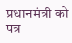प्रधानमंत्री को पत्र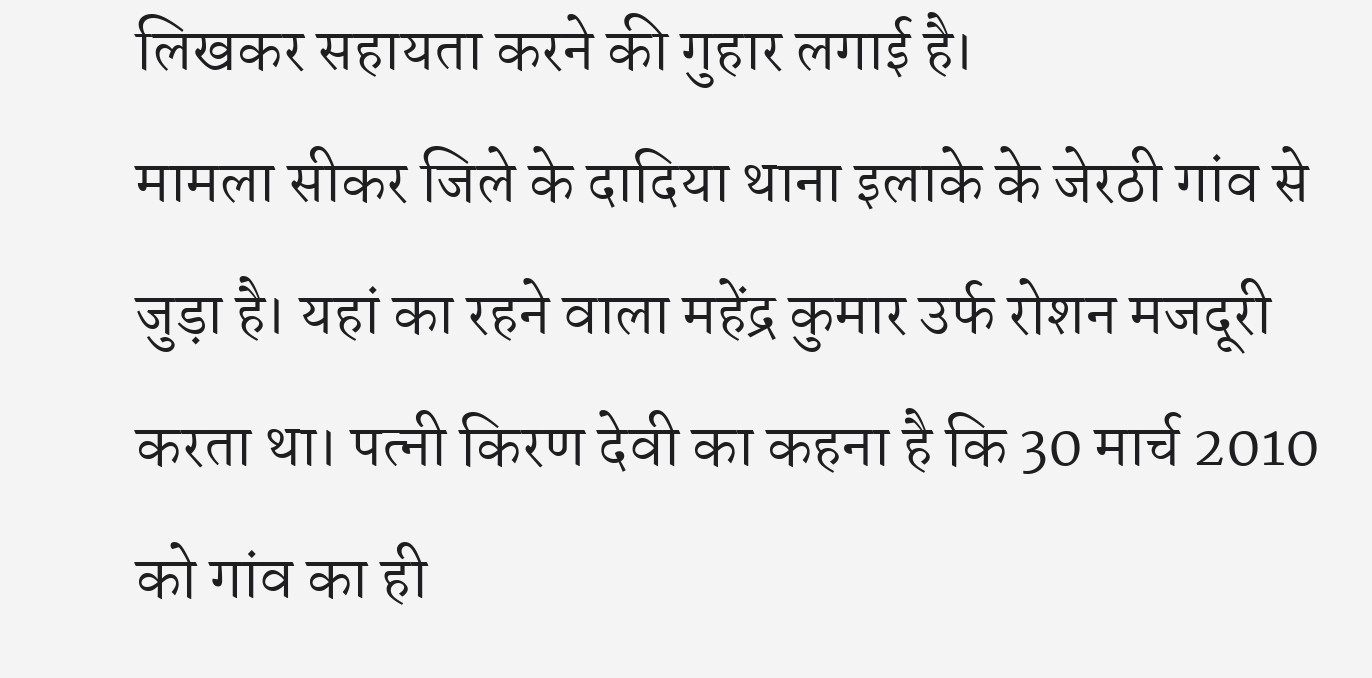लिखकर सहायता करने की गुहार लगाई है।
मामला सीकर जिले के दादिया थाना इलाके के जेरठी गांव से जुड़ा है। यहां का रहने वाला महेंद्र कुमार उर्फ रोशन मजदूरी करता था। पत्नी किरण देवी का कहना है कि 30 मार्च 2010 को गांव का ही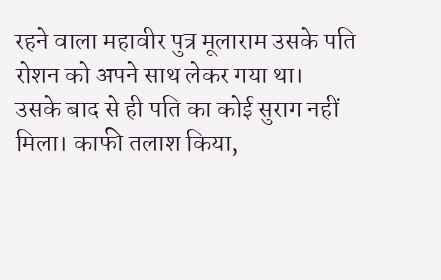रहने वाला महावीर पुत्र मूलाराम उसके पति रोशन को अपने साथ लेकर गया था।
उसके बाद से ही पति का कोई सुराग नहीं मिला। काफी तलाश किया,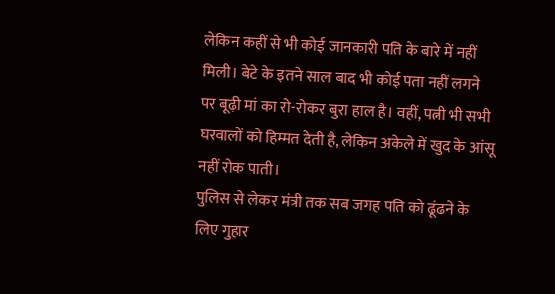लेकिन कहीं से भी कोई जानकारी पति के बारे में नहीं मिली। बेटे के इतने साल बाद भी कोई पता नहीं लगने पर बूढ़ी मां का रो-रोकर बुरा हाल है। वहीं, पत्नी भी सभी घरवालों को हिम्मत देती है, लेकिन अकेले में खुद के आंसू नहीं रोक पाती।
पुलिस से लेकर मंत्री तक सब जगह पति को ढूंढने के लिए गुहार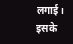लगाई। इसके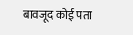बावजूद कोई पता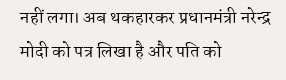नहीं लगा। अब थकहारकर प्रधानमंत्री नरेन्द्र मोदी को पत्र लिखा है और पति को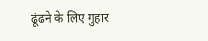ढूंढने के लिए गुहार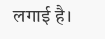लगाई है।